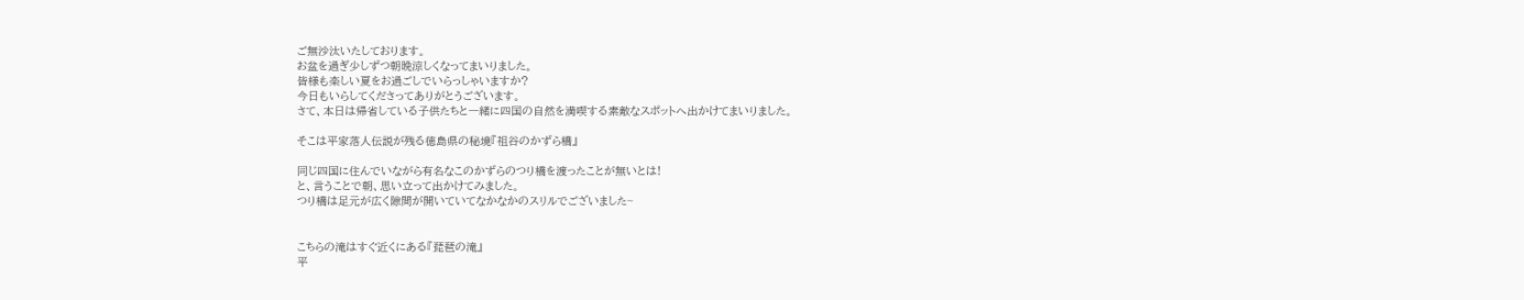ご無沙汰いたしております。
お盆を過ぎ少しずつ朝晩涼しくなってまいりました。
皆様も楽しい夏をお過ごしでいらっしゃいますか?
今日もいらしてくださってありがとうございます。
さて、本日は帰省している子供たちと一緒に四国の自然を満喫する素敵なスポットへ出かけてまいりました。

そこは平家落人伝説が残る徳島県の秘境『祖谷のかずら橋』

同じ四国に住んでいながら有名なこのかずらのつり橋を渡ったことが無いとは!
と、言うことで朝、思い立って出かけてみました。
つり橋は足元が広く隙間が開いていてなかなかのスリルでございました~


こちらの滝はすぐ近くにある『琵琶の滝』
平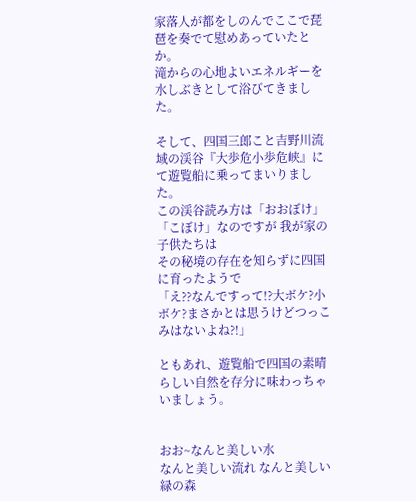家落人が都をしのんでここで琵琶を奏でて慰めあっていたとか。
滝からの心地よいエネルギーを水しぶきとして浴びてきました。

そして、四国三郎こと吉野川流域の渓谷『大歩危小歩危峡』にて遊覧船に乗ってまいりました。
この渓谷読み方は「おおぼけ」「こぼけ」なのですが 我が家の子供たちは
その秘境の存在を知らずに四国に育ったようで
「え??なんですって!?大ボケ?小ボケ?まさかとは思うけどつっこみはないよね?!」

ともあれ、遊覧船で四国の素晴らしい自然を存分に味わっちゃいましょう。


おお~なんと美しい水
なんと美しい流れ なんと美しい緑の森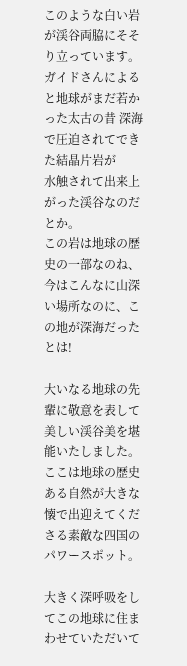このような白い岩が渓谷両脇にそそり立っています。
ガイドさんによると地球がまだ若かった太古の昔 深海で圧迫されてできた結晶片岩が
水触されて出来上がった渓谷なのだとか。
この岩は地球の歴史の一部なのね、
今はこんなに山深い場所なのに、この地が深海だったとは!

大いなる地球の先輩に敬意を表して美しい渓谷美を堪能いたしました。
ここは地球の歴史ある自然が大きな懐で出迎えてくださる素敵な四国のパワースポット。

大きく深呼吸をしてこの地球に住まわせていただいて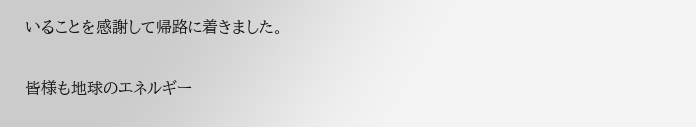いることを感謝して帰路に着きました。

皆様も地球のエネルギー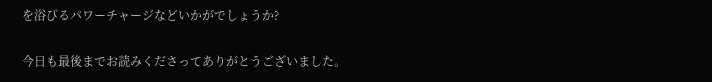を浴びるパワーチャージなどいかがでしょうか?

今日も最後までお読みくださってありがとうございました。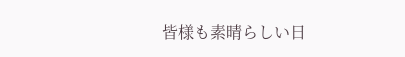皆様も素晴らしい日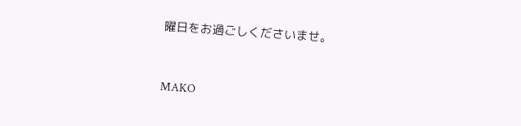曜日をお過ごしくださいませ。


MAKO